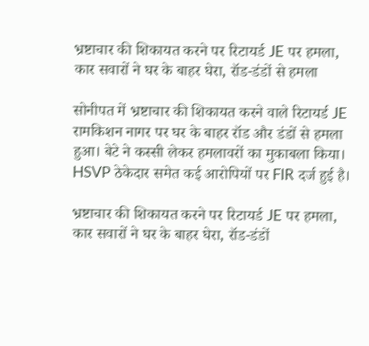भ्रष्टाचार की शिकायत करने पर रिटायर्ड JE पर हमला, कार सवारों ने घर के बाहर घेरा, रॉड-डंडों से हमला

सोनीपत में भ्रष्टाचार की शिकायत करने वाले रिटायर्ड JE रामकिशन नागर पर घर के बाहर रॉड और डंडों से हमला हुआ। बेटे ने कस्सी लेकर हमलावरों का मुकाबला किया। HSVP ठेकेदार समेत कई आरोपियों पर FIR दर्ज हुई है।

भ्रष्टाचार की शिकायत करने पर रिटायर्ड JE पर हमला, कार सवारों ने घर के बाहर घेरा, रॉड-डंडों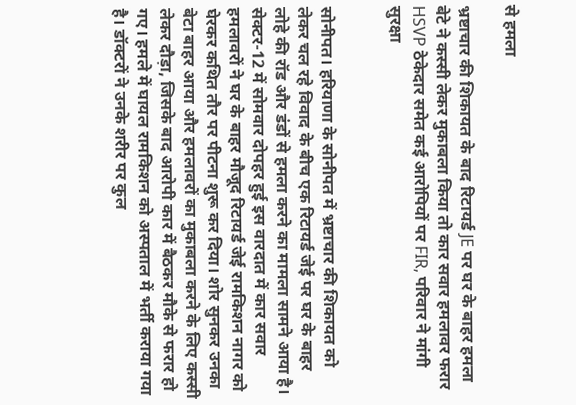से हमला

भ्रष्टाचार की शिकायत के बाद रिटायर्ड JE पर घर के बाहर हमला
बेटे ने कस्सी लेकर मुकाबला किया तो कार सवार हमलावर फरार
HSVP ठेकेदार समेत कई आरोपियों पर FIR, परिवार ने मांगी सुरक्षा


सोनीपत। हरियाणा के सोनीपत में भ्रष्टाचार की शिकायत को लेकर चल रहे विवाद के बीच एक रिटायर्ड जेई पर घर के बाहर लोहे की रॉड और डंडों से हमला करने का मामला सामने आया है। सेक्टर-12 में सोमवार दोपहर हुई इस वारदात में कार सवार हमलावरों ने घर के बाहर मौजूद रिटायर्ड जेई रामकिशन नागर को घेरकर कथित तौर पर पीटना शुरू कर दिया। शोर सुनकर उनका बेटा बाहर आया और हमलावरों का मुकाबला करने के लिए कस्सी लेकर दौड़ा, जिसके बाद आरोपी कार में बैठकर मौके से फरार हो गए। हमले में घायल रामकिशन को अस्पताल में भर्ती कराया गया है। डॉक्टरों ने उनके शरीर पर कुल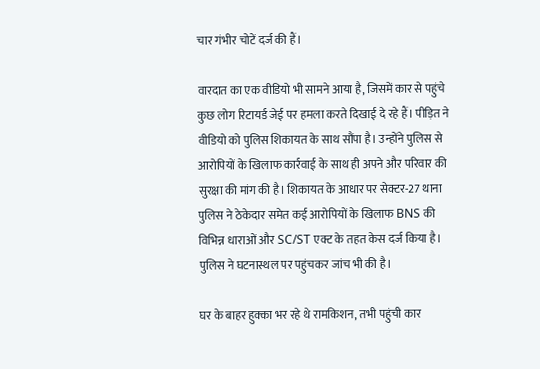चार गंभीर चोटें दर्ज की हैं।

वारदात का एक वीडियो भी सामने आया है, जिसमें कार से पहुंचे कुछ लोग रिटायर्ड जेई पर हमला करते दिखाई दे रहे हैं। पीड़ित ने वीडियो को पुलिस शिकायत के साथ सौंपा है। उन्होंने पुलिस से आरोपियों के खिलाफ कार्रवाई के साथ ही अपने और परिवार की सुरक्षा की मांग की है। शिकायत के आधार पर सेक्टर-27 थाना पुलिस ने ठेकेदार समेत कई आरोपियों के खिलाफ BNS की विभिन्न धाराओं और SC/ST एक्ट के तहत केस दर्ज किया है। पुलिस ने घटनास्थल पर पहुंचकर जांच भी की है।

घर के बाहर हुक्का भर रहे थे रामकिशन, तभी पहुंची कार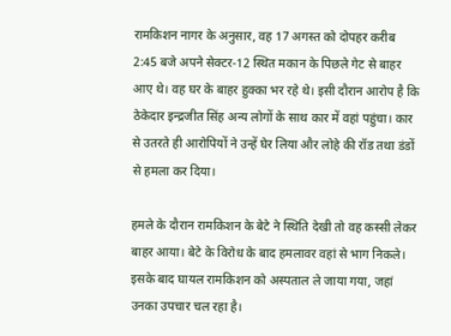रामकिशन नागर के अनुसार, वह 17 अगस्त को दोपहर करीब 2:45 बजे अपने सेक्टर-12 स्थित मकान के पिछले गेट से बाहर आए थे। वह घर के बाहर हुक्का भर रहे थे। इसी दौरान आरोप है कि ठेकेदार इन्द्रजीत सिंह अन्य लोगों के साथ कार में वहां पहुंचा। कार से उतरते ही आरोपियों ने उन्हें घेर लिया और लोहे की रॉड तथा डंडों से हमला कर दिया।

हमले के दौरान रामकिशन के बेटे ने स्थिति देखी तो वह कस्सी लेकर बाहर आया। बेटे के विरोध के बाद हमलावर वहां से भाग निकले। इसके बाद घायल रामकिशन को अस्पताल ले जाया गया, जहां उनका उपचार चल रहा है।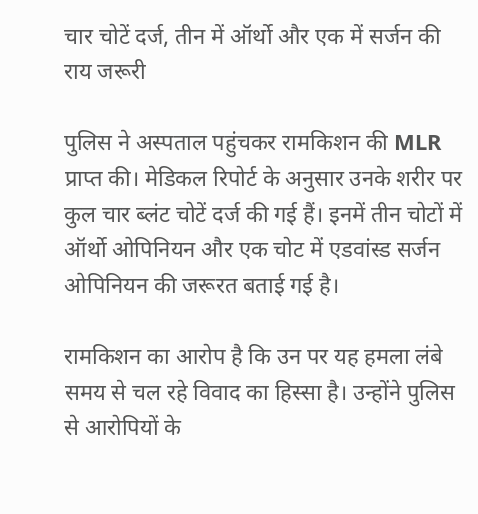चार चोटें दर्ज, तीन में ऑर्थो और एक में सर्जन की राय जरूरी

पुलिस ने अस्पताल पहुंचकर रामकिशन की MLR प्राप्त की। मेडिकल रिपोर्ट के अनुसार उनके शरीर पर कुल चार ब्लंट चोटें दर्ज की गई हैं। इनमें तीन चोटों में ऑर्थो ओपिनियन और एक चोट में एडवांस्ड सर्जन ओपिनियन की जरूरत बताई गई है।

रामकिशन का आरोप है कि उन पर यह हमला लंबे समय से चल रहे विवाद का हिस्सा है। उन्होंने पुलिस से आरोपियों के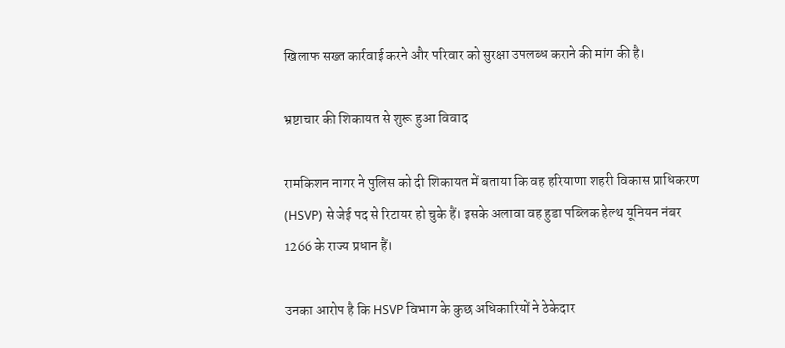खिलाफ सख्त कार्रवाई करने और परिवार को सुरक्षा उपलब्ध कराने की मांग की है।

भ्रष्टाचार की शिकायत से शुरू हुआ विवाद

रामकिशन नागर ने पुलिस को दी शिकायत में बताया कि वह हरियाणा शहरी विकास प्राधिकरण (HSVP) से जेई पद से रिटायर हो चुके हैं। इसके अलावा वह हुडा पब्लिक हेल्थ यूनियन नंबर 1266 के राज्य प्रधान हैं।

उनका आरोप है कि HSVP विभाग के कुछ अधिकारियों ने ठेकेदार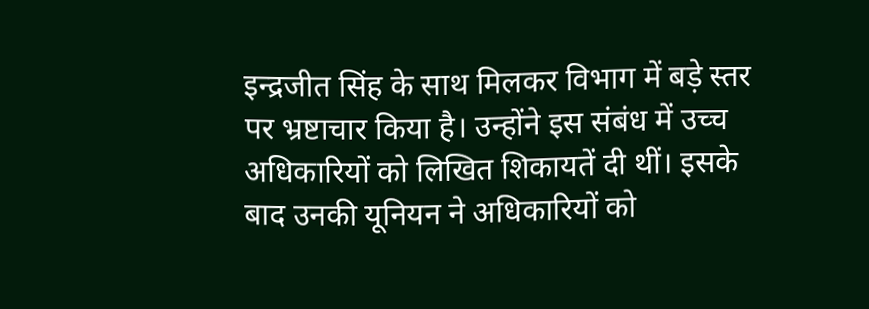इन्द्रजीत सिंह के साथ मिलकर विभाग में बड़े स्तर पर भ्रष्टाचार किया है। उन्होंने इस संबंध में उच्च अधिकारियों को लिखित शिकायतें दी थीं। इसके बाद उनकी यूनियन ने अधिकारियों को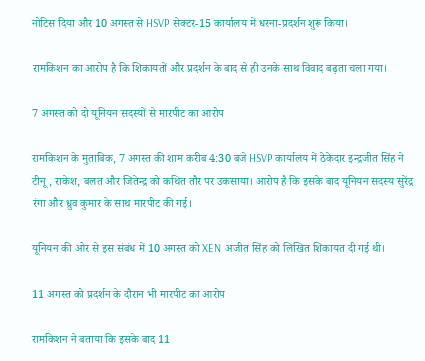नोटिस दिया और 10 अगस्त से HSVP सेक्टर-15 कार्यालय में धरना-प्रदर्शन शुरू किया।

रामकिशन का आरोप है कि शिकायतों और प्रदर्शन के बाद से ही उनके साथ विवाद बढ़ता चला गया।

7 अगस्त को दो यूनियन सदस्यों से मारपीट का आरोप

रामकिशन के मुताबिक, 7 अगस्त की शाम करीब 4:30 बजे HSVP कार्यालय में ठेकेदार इन्द्रजीत सिंह ने टीनू, राकेश, बलत और जितेन्द्र को कथित तौर पर उकसाया। आरोप है कि इसके बाद यूनियन सदस्य सुरेंद्र रंगा और ध्रुव कुमार के साथ मारपीट की गई।

यूनियन की ओर से इस संबंध में 10 अगस्त को XEN अजीत सिंह को लिखित शिकायत दी गई थी।

11 अगस्त को प्रदर्शन के दौरान भी मारपीट का आरोप

रामकिशन ने बताया कि इसके बाद 11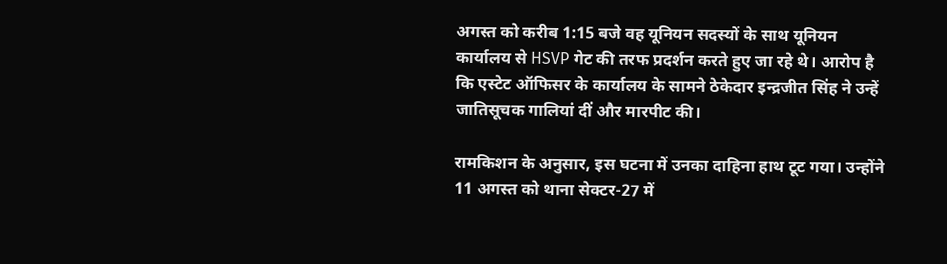अगस्त को करीब 1:15 बजे वह यूनियन सदस्यों के साथ यूनियन कार्यालय से HSVP गेट की तरफ प्रदर्शन करते हुए जा रहे थे। आरोप है कि एस्टेट ऑफिसर के कार्यालय के सामने ठेकेदार इन्द्रजीत सिंह ने उन्हें जातिसूचक गालियां दीं और मारपीट की।

रामकिशन के अनुसार, इस घटना में उनका दाहिना हाथ टूट गया। उन्होंने 11 अगस्त को थाना सेक्टर-27 में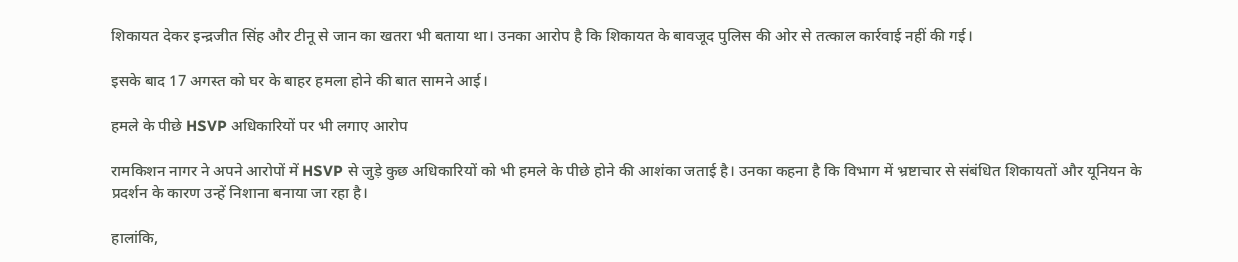शिकायत देकर इन्द्रजीत सिंह और टीनू से जान का खतरा भी बताया था। उनका आरोप है कि शिकायत के बावजूद पुलिस की ओर से तत्काल कार्रवाई नहीं की गई।

इसके बाद 17 अगस्त को घर के बाहर हमला होने की बात सामने आई।

हमले के पीछे HSVP अधिकारियों पर भी लगाए आरोप

रामकिशन नागर ने अपने आरोपों में HSVP से जुड़े कुछ अधिकारियों को भी हमले के पीछे होने की आशंका जताई है। उनका कहना है कि विभाग में भ्रष्टाचार से संबंधित शिकायतों और यूनियन के प्रदर्शन के कारण उन्हें निशाना बनाया जा रहा है।

हालांकि,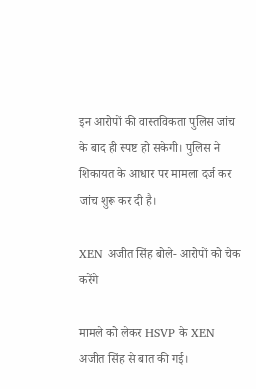इन आरोपों की वास्तविकता पुलिस जांच के बाद ही स्पष्ट हो सकेगी। पुलिस ने शिकायत के आधार पर मामला दर्ज कर जांच शुरू कर दी है।

XEN अजीत सिंह बोले- आरोपों को चेक करेंगे

मामले को लेकर HSVP के XEN अजीत सिंह से बात की गई।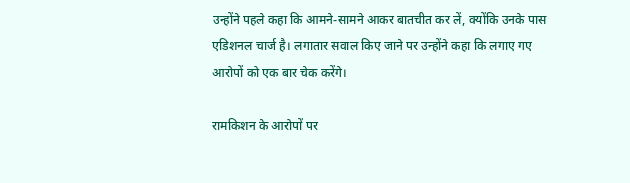उन्होंने पहले कहा कि आमने-सामने आकर बातचीत कर लें, क्योंकि उनके पास एडिशनल चार्ज है। लगातार सवाल किए जाने पर उन्होंने कहा कि लगाए गए आरोपों को एक बार चेक करेंगे।

रामकिशन के आरोपों पर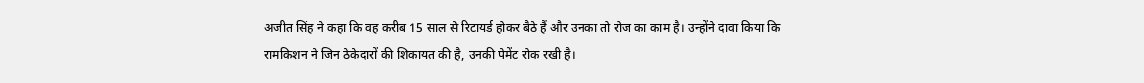अजीत सिंह ने कहा कि वह करीब 15 साल से रिटायर्ड होकर बैठे हैं और उनका तो रोज का काम है। उन्होंने दावा किया कि रामकिशन ने जिन ठेकेदारों की शिकायत की है, उनकी पेमेंट रोक रखी है।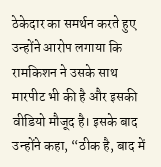ठेकेदार का समर्थन करते हुए उन्होंने आरोप लगाया कि रामकिशन ने उसके साथ मारपीट भी की है और इसकी वीडियो मौजूद है। इसके बाद उन्होंने कहा, “ठीक है, बाद में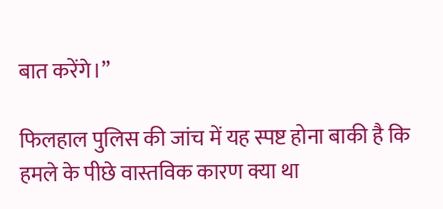बात करेंगे।”

फिलहाल पुलिस की जांच में यह स्पष्ट होना बाकी है कि हमले के पीछे वास्तविक कारण क्या था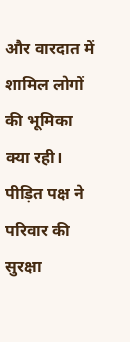और वारदात में शामिल लोगों की भूमिका क्या रही। पीड़ित पक्ष ने परिवार की सुरक्षा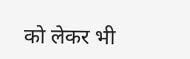को लेकर भी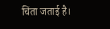चिंता जताई है।